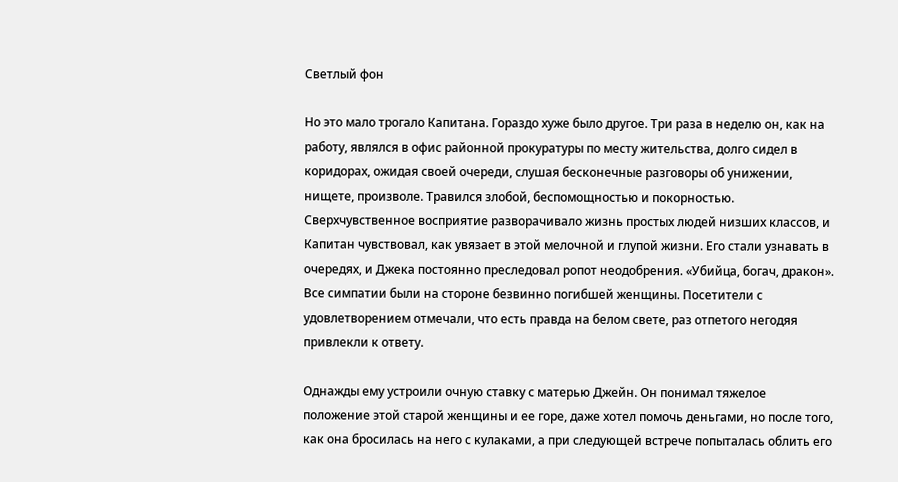Светлый фон

Но это мало трогало Капитана. Гораздо хуже было другое. Три раза в неделю он, как на работу, являлся в офис районной прокуратуры по месту жительства, долго сидел в коридорах, ожидая своей очереди, слушая бесконечные разговоры об унижении, нищете, произволе. Травился злобой, беспомощностью и покорностью. Сверхчувственное восприятие разворачивало жизнь простых людей низших классов, и Капитан чувствовал, как увязает в этой мелочной и глупой жизни. Его стали узнавать в очередях, и Джека постоянно преследовал ропот неодобрения. «Убийца, богач, дракон». Все симпатии были на стороне безвинно погибшей женщины. Посетители с удовлетворением отмечали, что есть правда на белом свете, раз отпетого негодяя привлекли к ответу.

Однажды ему устроили очную ставку с матерью Джейн. Он понимал тяжелое положение этой старой женщины и ее горе, даже хотел помочь деньгами, но после того, как она бросилась на него с кулаками, а при следующей встрече попыталась облить его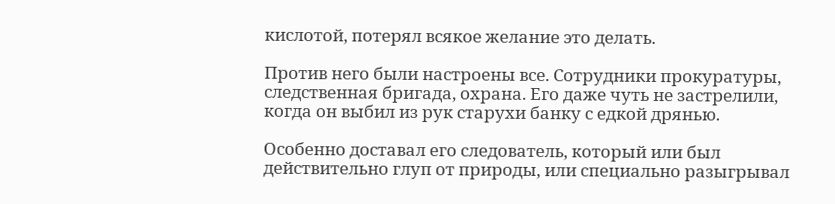кислотой, потерял всякое желание это делать.

Против него были настроены все. Сотрудники прокуратуры, следственная бригада, охрана. Его даже чуть не застрелили, когда он выбил из рук старухи банку с едкой дрянью.

Особенно доставал его следователь, который или был действительно глуп от природы, или специально разыгрывал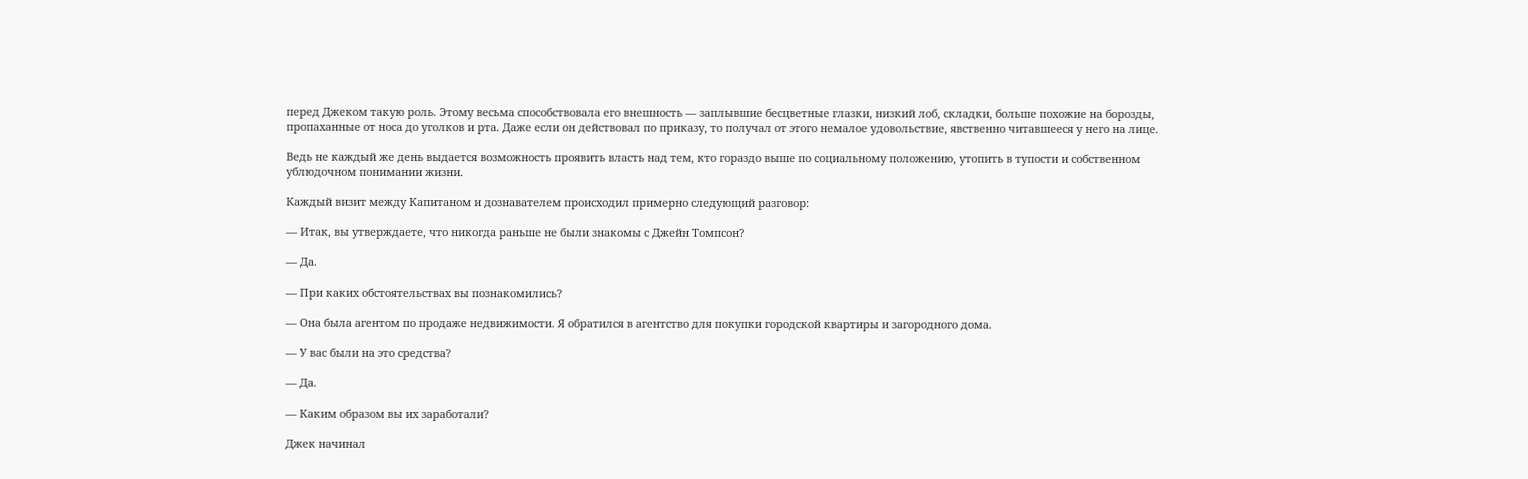перед Джеком такую роль. Этому весьма способствовала его внешность — заплывшие бесцветные глазки, низкий лоб, складки, больше похожие на борозды, пропаханные от носа до уголков и рта. Даже если он действовал по приказу, то получал от этого немалое удовольствие, явственно читавшееся у него на лице.

Ведь не каждый же день выдается возможность проявить власть над тем, кто гораздо выше по социальному положению, утопить в тупости и собственном ублюдочном понимании жизни.

Каждый визит между Капитаном и дознавателем происходил примерно следующий разговор:

— Итак, вы утверждаете, что никогда раньше не были знакомы с Джейн Томпсон?

— Да.

— При каких обстоятельствах вы познакомились?

— Она была агентом по продаже недвижимости. Я обратился в агентство для покупки городской квартиры и загородного дома.

— У вас были на это средства?

— Да.

— Каким образом вы их заработали?

Джек начинал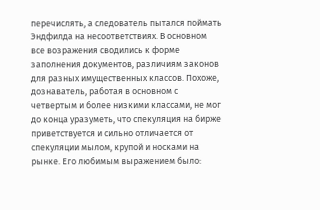перечислять, а следователь пытался поймать Эндфилда на несоответствиях. В основном все возражения сводились к форме заполнения документов, различиям законов для разных имущественных классов. Похоже, дознаватель, работая в основном с четвертым и более низкими классами, не мог до конца уразуметь, что спекуляция на бирже приветствуется и сильно отличается от спекуляции мылом, крупой и носками на рынке. Его любимым выражением было: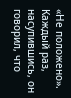«Не положено». Каждый раз, насупившись, он говорил, что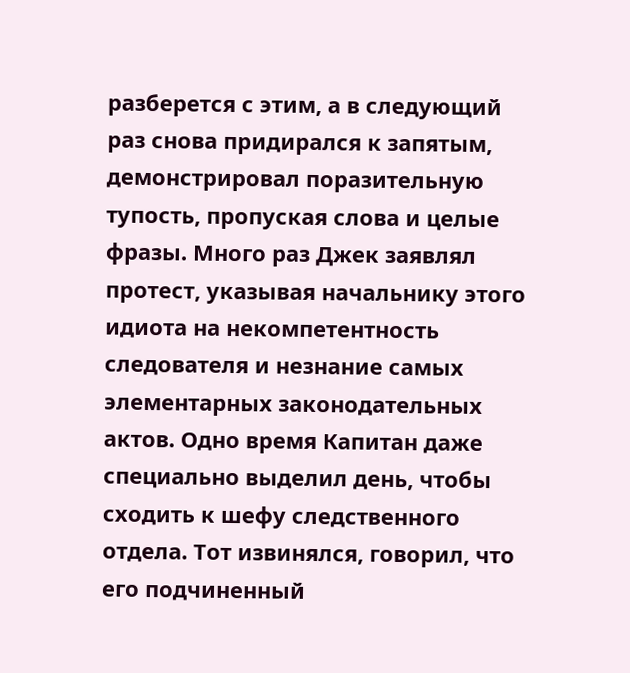разберется с этим, а в следующий раз снова придирался к запятым, демонстрировал поразительную тупость, пропуская слова и целые фразы. Много раз Джек заявлял протест, указывая начальнику этого идиота на некомпетентность следователя и незнание самых элементарных законодательных актов. Одно время Капитан даже специально выделил день, чтобы сходить к шефу следственного отдела. Тот извинялся, говорил, что его подчиненный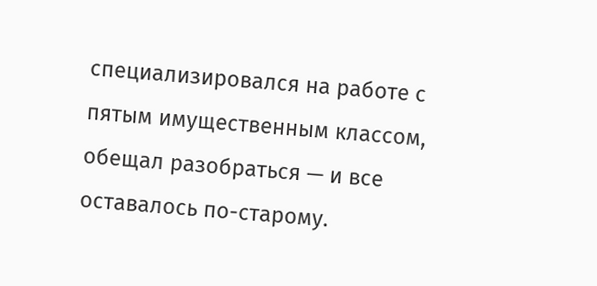специализировался на работе с пятым имущественным классом, обещал разобраться — и все оставалось по-старому.